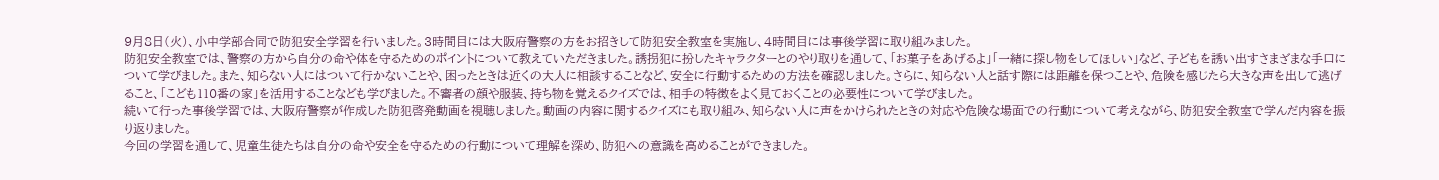9月8日(火)、小中学部合同で防犯安全学習を行いました。3時間目には大阪府警察の方をお招きして防犯安全教室を実施し、4時間目には事後学習に取り組みました。
防犯安全教室では、警察の方から自分の命や体を守るためのポイントについて教えていただきました。誘拐犯に扮したキャラクターとのやり取りを通して、「お菓子をあげるよ」「一緒に探し物をしてほしい」など、子どもを誘い出すさまざまな手口について学びました。また、知らない人にはついて行かないことや、困ったときは近くの大人に相談することなど、安全に行動するための方法を確認しました。さらに、知らない人と話す際には距離を保つことや、危険を感じたら大きな声を出して逃げること、「こども110番の家」を活用することなども学びました。不審者の顔や服装、持ち物を覚えるクイズでは、相手の特徴をよく見ておくことの必要性について学びました。
続いて行った事後学習では、大阪府警察が作成した防犯啓発動画を視聴しました。動画の内容に関するクイズにも取り組み、知らない人に声をかけられたときの対応や危険な場面での行動について考えながら、防犯安全教室で学んだ内容を振り返りました。
今回の学習を通して、児童生徒たちは自分の命や安全を守るための行動について理解を深め、防犯への意識を高めることができました。